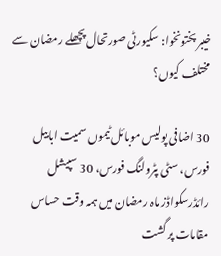خیبر پختونخوا: سکیورٹی صورتحال پچھلے رمضان سے مختلف کیوں؟

30 اضافی پولیس موبائل ٹیموں سمیت ابابیل فورس، سٹی پٹرولنگ فورس، 30 سپیشل رائڈرسکواڈز ماہ رمضان میں ہمہ وقت حساس مقامات پر گشت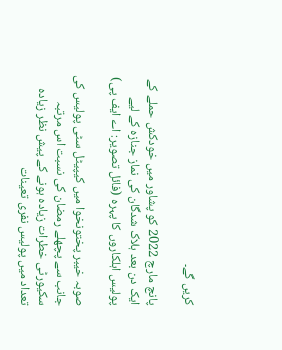کریں گے۔

پانچ مارچ 2022 کو پشاور میں خودکش حملے کے ایک دن بعد ہلاک شدگان کی نماز جنازہ کے لیے پولیس اہلکاروں کا پہرہ (فائل تصویر: اے ایف پی)

صوبہ خیبر پختونخوا میں کیپیٹل سٹی پولیس کی جانب سے پچھلے رمضان کی نسبت اس مرتبہ سکیورٹی خطرات زیادہ ہونے کے پیش نظر زیادہ تعداد میں پولیس نفری تعینات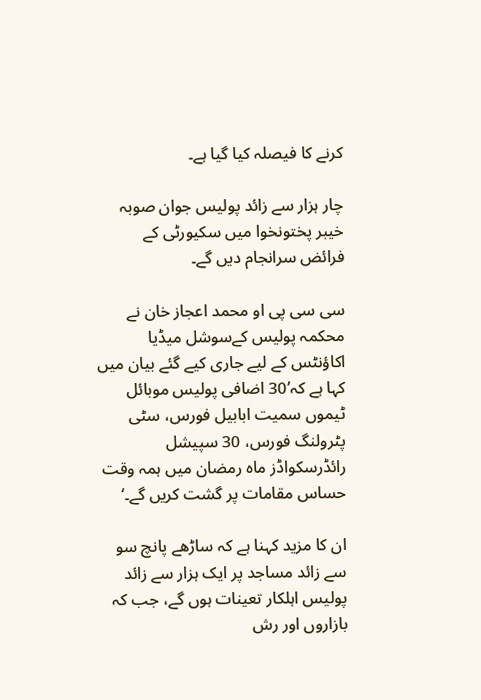کرنے کا فیصلہ کیا گیا ہے۔

چار ہزار سے زائد پولیس جوان صوبہ خیبر پختونخوا میں سکیورٹی کے فرائض سرانجام دیں گے۔

سی سی پی او محمد اعجاز خان نے محکمہ پولیس کےسوشل میڈیا اکاؤنٹس کے لیے جاری کیے گئے بیان میں کہا ہے کہ’30 اضافی پولیس موبائل ٹیموں سمیت ابابیل فورس، سٹی پٹرولنگ فورس، 30 سپیشل رائڈرسکواڈز ماہ رمضان میں ہمہ وقت حساس مقامات پر گشت کریں گے۔‘

ان کا مزید کہنا ہے کہ ساڑھے پانچ سو سے زائد مساجد پر ایک ہزار سے زائد پولیس اہلکار تعینات ہوں گے، جب کہ بازاروں اور رش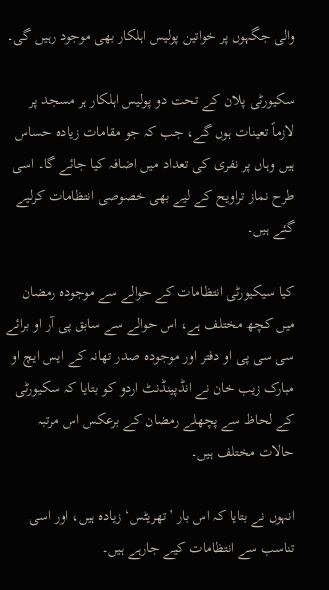والی جگہوں پر خواتین پولیس اہلکار بھی موجود رہیں گی۔

سکیورٹی پلان کے تحت دو پولیس اہلکار ہر مسجد پر لازماً تعینات ہوں گے، جب کہ جو مقامات زیادہ حساس ہیں وہاں پر نفری کی تعداد میں اضافہ کیا جائے گا۔ اسی طرح نماز تراویح کے لیے بھی خصوصی انتظامات کرلیے گئے ہیں۔

کیا سیکیورٹی انتظامات کے حوالے سے موجودہ رمضان میں کچھ مختلف ہے، اس حوالے سے سابق پی آر او برائے سی سی پی او دفتر اور موجودہ صدر تھانہ کے ایس ایچ او مبارک زیب خان نے انڈپینڈنٹ اردو کو بتایا کہ سکیورٹی کے لحاظ سے پچھلے رمضان کے برعکس اس مرتبہ حالات مختلف ہیں۔

انہوں نے بتایا کہ اس بار ’تھریٹس‘ زیادہ ہیں، اور اسی تناسب سے انتظامات کیے جارہے ہیں۔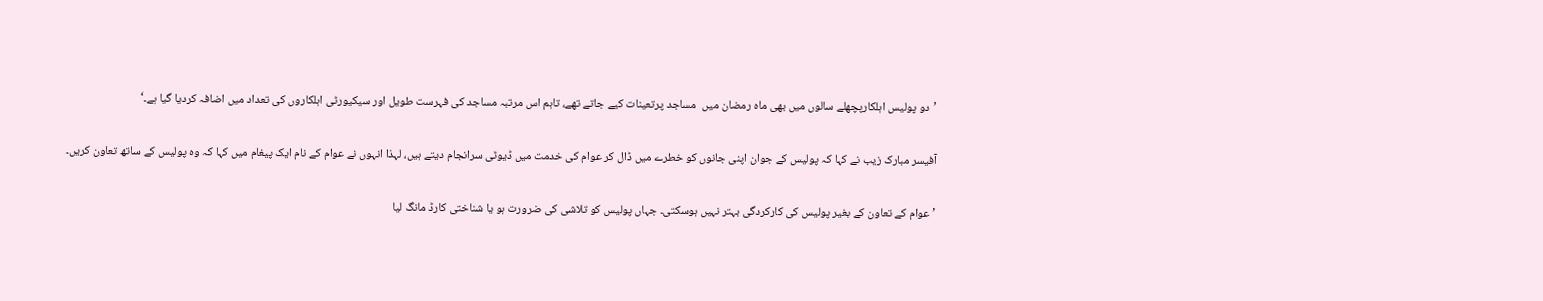’دو پولیس اہلکارپچھلے سالوں میں بھی ماہ رمضان میں  مساجد پرتعینات کیے جاتے تھے، تاہم اس مرتبہ مساجد کی فہرست طویل اور سیکیورٹی اہلکاروں کی تعداد میں اضافہ کردیا گیا ہے۔‘

آفیسر مبارک زیب نے کہا کہ پولیس کے جوان اپنی جانوں کو خطرے میں ڈال کر عوام کی خدمت میں ڈیوٹی سرانجام دیتے ہیں، لہذا انہوں نے عوام کے نام ایک پیغام میں کہا کہ وہ پولیس کے ساتھ تعاون کریں۔

’عوام کے تعاون کے بغیر پولیس کی کارکردگی بہتر نہیں ہوسکتی۔ جہاں پولیس کو تلاشی کی ضرورت ہو یا شناختی کارڈ مانگ لیا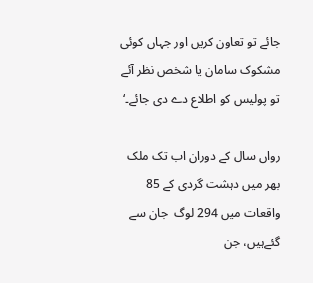جائے تو تعاون کریں اور جہاں کوئی مشکوک سامان یا شخص نظر آئے تو پولیس کو اطلاع دے دی جائے۔‘

رواں سال کے دوران اب تک ملک بھر میں دہشت گردی کے 85 واقعات میں 294 لوگ  جان سے گئےہیں، جن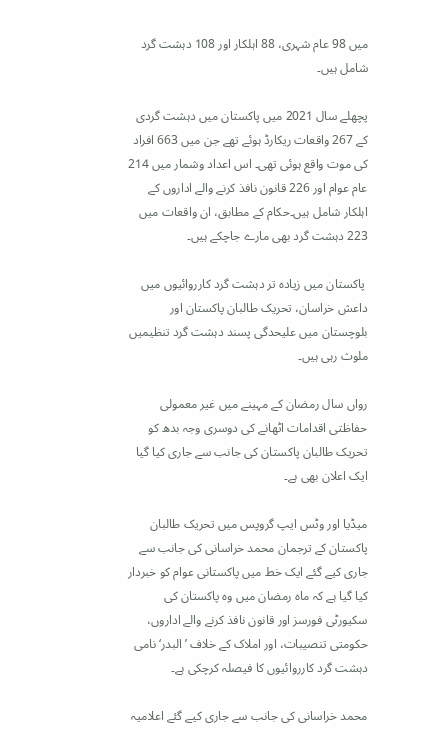میں 98 عام شہری، 88 اہلکار اور 108 دہشت گرد شامل ہیں۔

پچھلے سال 2021 میں پاکستان میں دہشت گردی کے 267 واقعات ریکارڈ ہوئے تھے جن میں 663 افراد کی موت واقع ہوئی تھی۔ اس اعداد وشمار میں 214  عام عوام اور 226 قانون نافذ کرنے والے اداروں کے اہلکار شامل ہیں۔حکام کے مطابق، ان واقعات میں 223 دہشت گرد بھی مارے جاچکے ہیں۔

 پاکستان میں زیادہ تر دہشت گرد کارروائیوں میں داعش خراسان، تحریک طالبان پاکستان اور بلوچستان میں علیحدگی پسند دہشت گرد تنظیمیں ملوث رہی ہیں۔

رواں سال رمضان کے مہینے میں غیر معمولی حفاظتی اقدامات اٹھانے کی دوسری وجہ بدھ کو تحریک طالبان پاکستان کی جانب سے جاری کیا گیا ایک اعلان بھی ہے۔

میڈیا اور وٹس ایپ گروپس میں تحریک طالبان پاکستان کے ترجمان محمد خراسانی کی جانب سے جاری کیے گئے ایک خط میں پاکستانی عوام کو خبردار کیا گیا ہے کہ ماہ رمضان میں وہ پاکستان کی سکیورٹی فورسز اور قانون نافذ کرنے والے اداروں، حکومتی تنصیبات، اور املاک کے خلاف ’البدر‘ نامی دہشت گرد کارروائیوں کا فیصلہ کرچکی ہے۔

محمد خراسانی کی جانب سے جاری کیے گئے اعلامیہ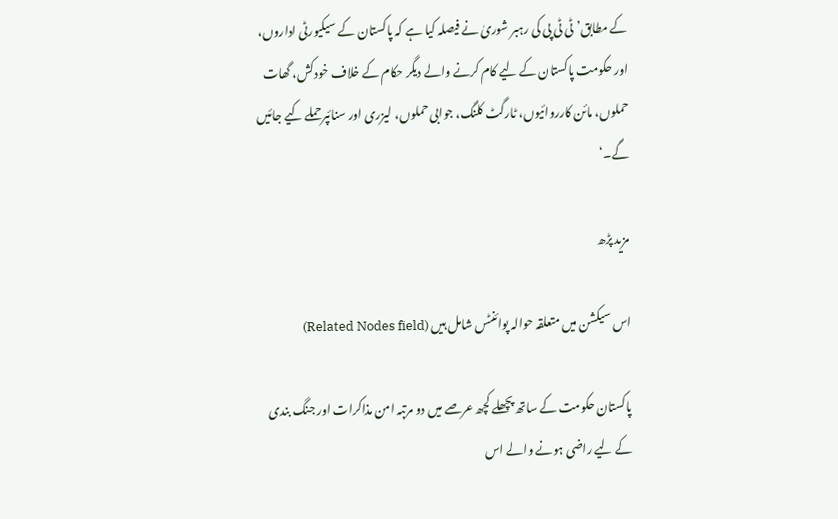کے مطابق’ٹی ٹی پی کی رہبر شوریٰ نے فیصلہ کیا ہے کہ پاکستان کے سیکیورٹی اداروں، اور حکومت پاکستان کے لیے کام کرنے والے دیگر حکام کے خلاف خودکش، گھات حملوں، مائن کارروائیوں، ٹارگٹ کلنگ، جوابی حملوں، لیزری اور سنائپرحملے کیے جائیں گے۔‘

مزید پڑھ

اس سیکشن میں متعلقہ حوالہ پوائنٹس شامل ہیں (Related Nodes field)

پاکستان حکومت کے ساتھ پچھلے کچھ عرصے میں دو مرتبہ امن مذاکرات اور جنگ بندی کے لیے راضی ہونے والے اس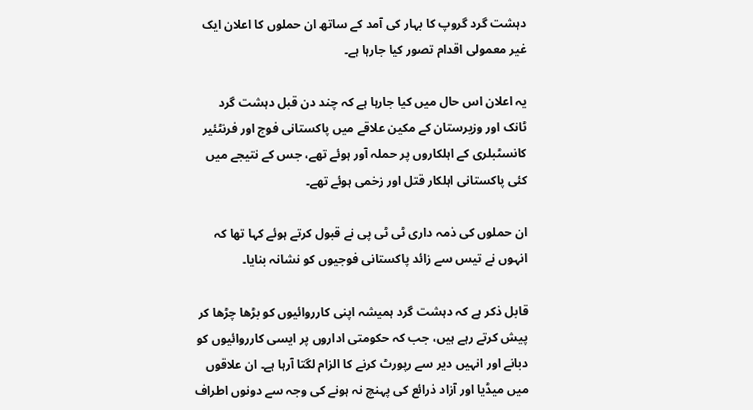دہشت گرد گروپ کا بہار کی آمد کے ساتھ ان حملوں کا اعلان ایک غیر معمولی اقدام تصور کیا جارہا ہے۔

یہ اعلان اس حال میں کیا جارہا ہے کہ چند دن قبل دہشت گرد ٹانک اور وزیرستان کے مکین علاقے میں پاکستانی فوج اور فرنٹئیر کانسٹبلری کے اہلکاروں پر حملہ آور ہوئے تھے، جس کے نتیجے میں کئی پاکستانی اہلکار قتل اور زخمی ہوئے تھے۔

ان حملوں کی ذمہ داری ٹی ٹی پی نے قبول کرتے ہوئے کہا تھا کہ انہوں نے تیس سے زائد پاکستانی فوجیوں کو نشانہ بنایا۔

قابل ذکر ہے کہ دہشت گرد ہمیشہ اپنی کارروائیوں کو بڑھا چڑھا کر پیش کرتے رہے ہیں، جب کہ حکومتی اداروں پر ایسی کارروائیوں کو دبانے اور انہیں دیر سے رپورٹ کرنے کا الزام لگتا آرہا ہے۔ ان علاقوں میں میڈیا اور آزاد ذرائع کی پہنچ نہ ہونے کی وجہ سے دونوں اطراف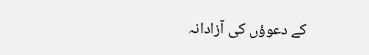کے دعوؤں کی آزادانہ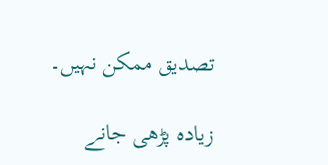تصدیق ممکن نہیں۔

زیادہ پڑھی جانے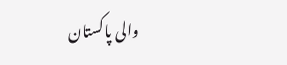والی پاکستان